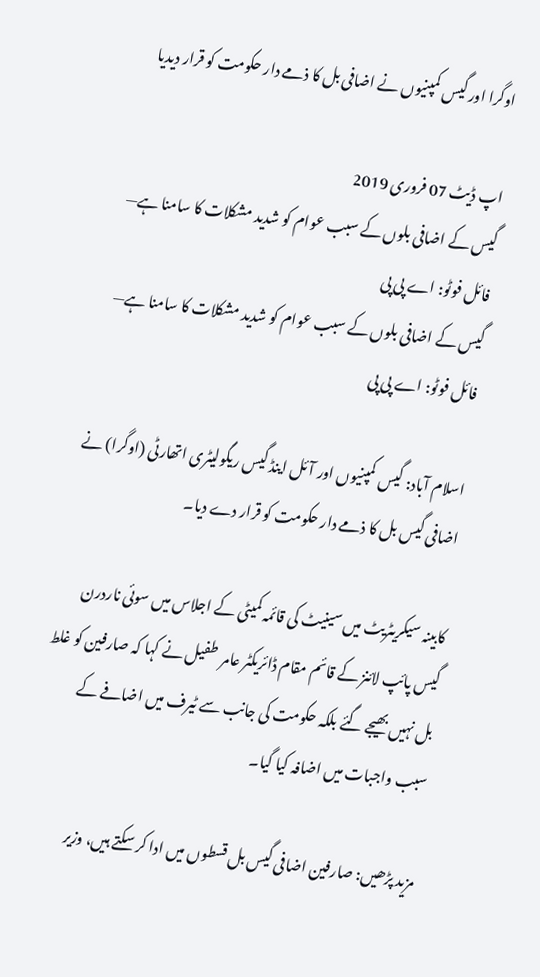اوگرا اور گیس کمپنیوں نے اضافی بل کا ذمے دار حکومت کو قرار دیدیا

اپ ڈیٹ 07 فروری 2019
گیس کے اضافی بلوں کے سبب عوام کو شدید مشکلات کا سامنا ہے— فائل فوٹو: اے پی پی
گیس کے اضافی بلوں کے سبب عوام کو شدید مشکلات کا سامنا ہے— فائل فوٹو: اے پی پی

اسلام آباد: گیس کمپنیوں اور آئل اینڈ گیس ریگولیٹری اتھارٹی (اوگرا) نے اضافی گیس بل کا ذمے دار حکومت کو قرار دے دیا۔

کابینہ سیکریٹریٹ میں سینیٹ کی قائمہ کمیٹی کے اجلاس میں سوئی ناردرن گیس پائپ لائنز کے قائم مقام ڈائریکٹر عامر طفیل نے کہا کہ صارفین کو غلط بل نہیں بھیجے گئے بلکہ حکومت کی جانب سے ٹیرف میں اضافے کے سبب واجبات میں اضافہ کیا گیا۔

مزید پڑھیں: صارفین اضافی گیس بل قسطوں میں ادا کر سکتے ہیں، وزیر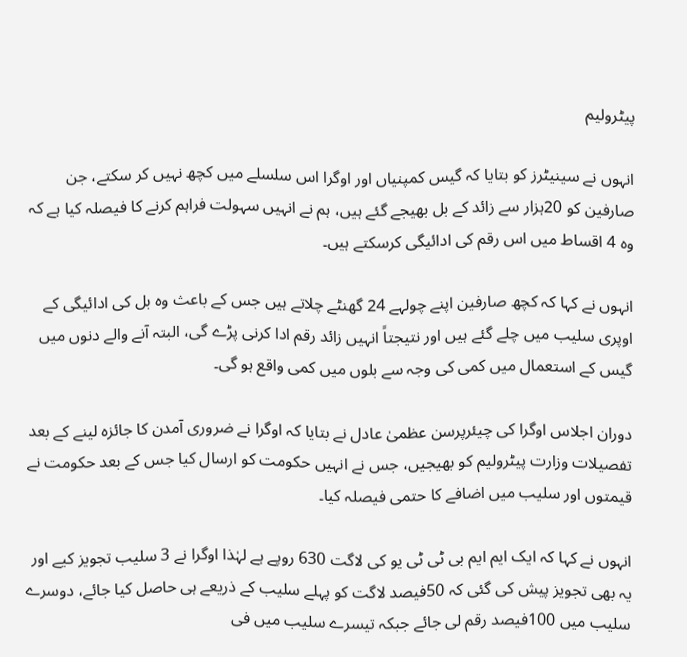پیٹرولیم

انہوں نے سینیٹرز کو بتایا کہ گیس کمپنیاں اور اوگرا اس سلسلے میں کچھ نہیں کر سکتے، جن صارفین کو 20ہزار سے زائد کے بل بھیجے گئے ہیں، ہم نے انہیں سہولت فراہم کرنے کا فیصلہ کیا ہے کہ وہ 4 اقساط میں اس رقم کی ادائیگی کرسکتے ہیں۔

انہوں نے کہا کہ کچھ صارفین اپنے چولہے 24 گھنٹے چلاتے ہیں جس کے باعث وہ بل کی ادائیگی کے اوپری سلیب میں چلے گئے ہیں اور نتیجتاً انہیں زائد رقم ادا کرنی پڑے گی، البتہ آنے والے دنوں میں گیس کے استعمال میں کمی کی وجہ سے بلوں میں کمی واقع ہو گی۔

دوران اجلاس اوگرا کی چیئرپرسن عظمیٰ عادل نے بتایا کہ اوگرا نے ضروری آمدن کا جائزہ لینے کے بعد تفصیلات وزارت پیٹرولیم کو بھیجیں، جس نے انہیں حکومت کو ارسال کیا جس کے بعد حکومت نے قیمتوں اور سلیب میں اضافے کا حتمی فیصلہ کیا۔

انہوں نے کہا کہ ایک ایم ایم بی ٹی ٹی یو کی لاگت 630 روپے ہے لہٰذا اوگرا نے 3 سلیب تجویز کیے اور یہ بھی تجویز پیش کی گئی کہ 50فیصد لاگت کو پہلے سلیب کے ذریعے ہی حاصل کیا جائے، دوسرے سلیب میں 100فیصد رقم لی جائے جبکہ تیسرے سلیب میں فی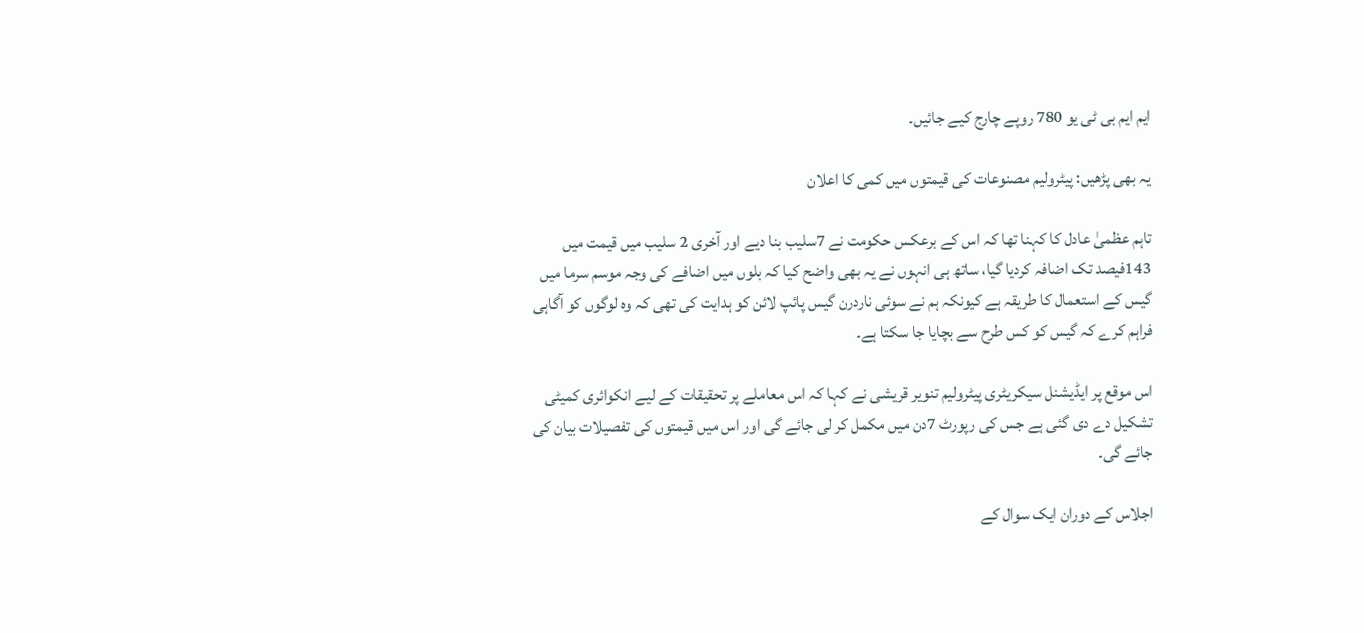ایم ایم بی ٹی یو 780 روپے چارج کیے جائیں۔

یہ بھی پڑھیں: پیٹرولیم مصنوعات کی قیمتوں میں کمی کا اعلان

تاہم عظمیٰ عادل کا کہنا تھا کہ اس کے برعکس حکومت نے 7سلیب بنا دیے اور آخری 2 سلیب میں قیمت میں 143فیصد تک اضافہ کردیا گیا، ساتھ ہی انہوں نے یہ بھی واضح کیا کہ بلوں میں اضافے کی وجہ موسم سرما میں گیس کے استعمال کا طریقہ ہے کیونکہ ہم نے سوئی ناردرن گیس پائپ لائن کو ہدایت کی تھی کہ وہ لوگوں کو آگاہی فراہم کرے کہ گیس کو کس طرح سے بچایا جا سکتا ہے۔

اس موقع پر ایڈیشنل سیکریٹری پیٹرولیم تنویر قریشی نے کہا کہ اس معاملے پر تحقیقات کے لیے انکوائری کمیٹی تشکیل دے دی گئی ہے جس کی رپورٹ 7دن میں مکمل کر لی جائے گی اور اس میں قیمتوں کی تفصیلات بیان کی جائے گی۔

اجلاس کے دوران ایک سوال کے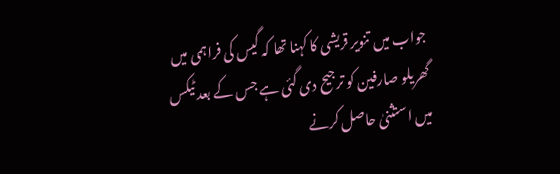جواب میں تنویر قریشی کا کہنا تھا کہ گیس کی فراہمی میں گھریلو صارفین کو ترجیح دی گئی ہے جس کے بعد ٹیکس میں استثنیٰ حاصل کرنے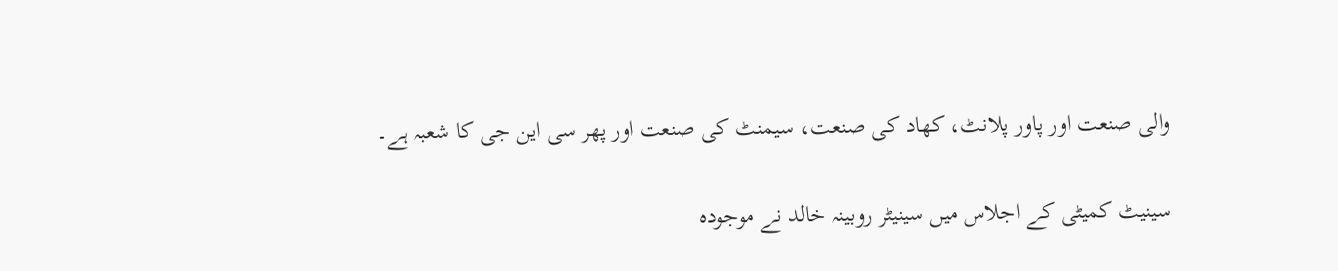والی صنعت اور پاور پلانٹ، کھاد کی صنعت، سیمنٹ کی صنعت اور پھر سی این جی کا شعبہ ہے۔

سینیٹ کمیٹی کے اجلاس میں سینیٹر روبینہ خالد نے موجودہ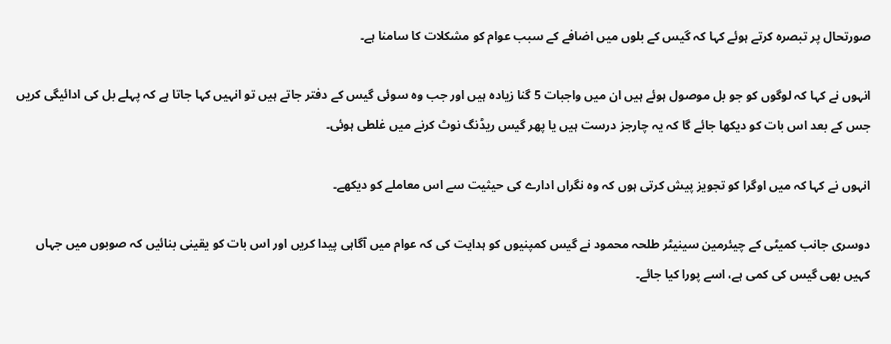صورتحال پر تبصرہ کرتے ہوئے کہا کہ گیس کے بلوں میں اضافے کے سبب عوام کو مشکلات کا سامنا ہے۔

انہوں نے کہا کہ لوگوں کو جو بل موصول ہوئے ہیں ان میں واجبات 5 گنا زیادہ ہیں اور جب وہ سوئی گیس کے دفتر جاتے ہیں تو انہیں کہا جاتا ہے کہ پہلے بل کی ادائیگی کریں جس کے بعد اس بات کو دیکھا جائے گا کہ یہ چارجز درست ہیں یا پھر گیس ریڈنگ نوٹ کرنے میں غلطی ہوئی۔

انہوں نے کہا کہ میں اوگرا کو تجویز پیش کرتی ہوں کہ وہ نگراں ادارے کی حیثیت سے اس معاملے کو دیکھے۔

دوسری جانب کمیٹی کے چیئرمین سینیٹر طلحہ محمود نے گیس کمپنیوں کو ہدایت کی کہ عوام میں آگاہی پیدا کریں اور اس بات کو یقینی بنائیں کہ صوبوں میں جہاں کہیں بھی گیس کی کمی ہے، اسے پورا کیا جائے۔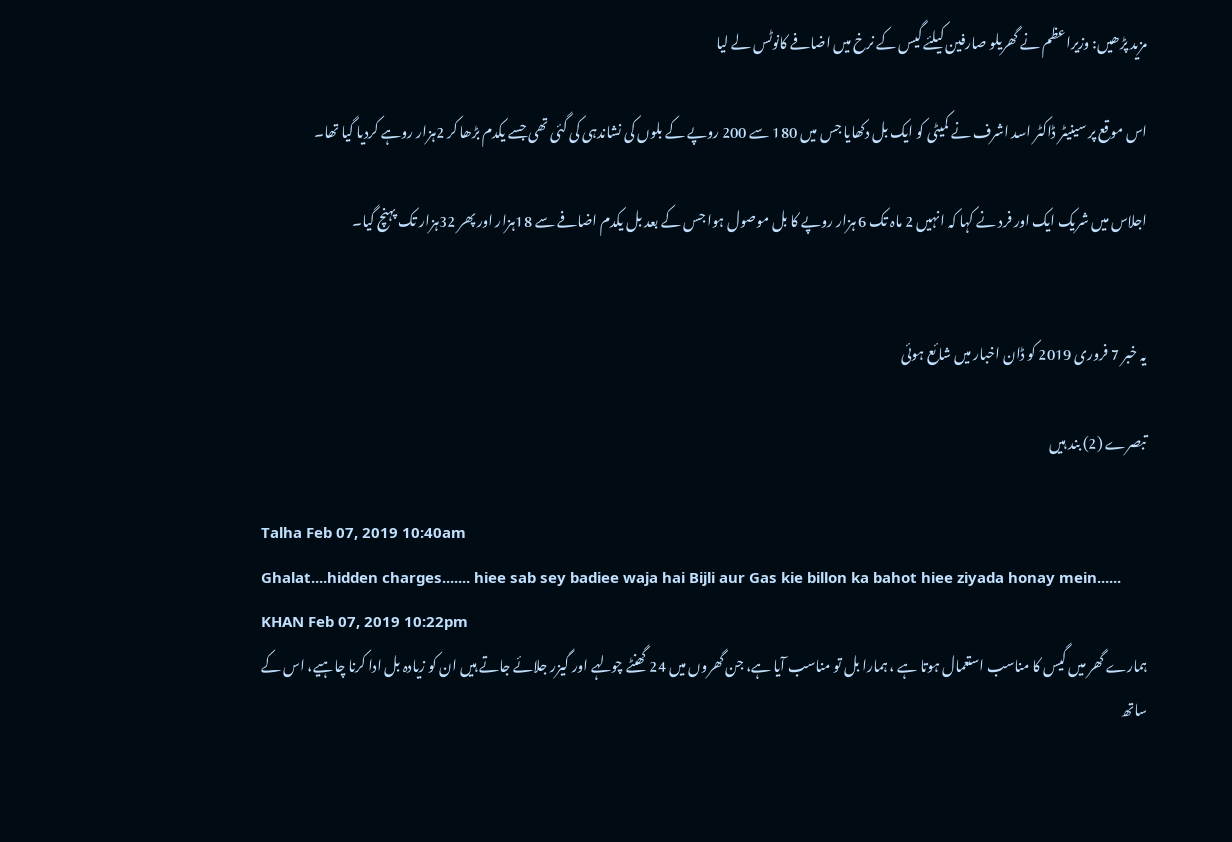مزید پڑھیں: وزیراعظم نے گھریلو صارفین کیلئے گیس کے نرخ میں اضافے کانوٹس لے لیا

اس موقع پر سینیٹر ڈاکٹر اسد اشرف نے کمیٹی کو ایک بل دکھایا جس میں 180 سے 200 روپے کے بلوں کی نشاندہی کی گئی تھی جسے یکدم بڑھا کر 2ہزار روہے کردیا گیا تھا۔

اجلاس میں شریک ایک اور فرد نے کہا کہ انہیں 2 ماہ تک 6 ہزار روپے کا بل موصول ہوا جس کے بعد بل یکدم اضافے سے 18ہزار اور پھر 32ہزار تک پہنچ گیا۔


یہ خبر 7 فروری 2019 کو ڈان اخبار میں شائع ہوئی

تبصرے (2) بند ہیں

Talha Feb 07, 2019 10:40am
Ghalat....hidden charges....... hiee sab sey badiee waja hai Bijli aur Gas kie billon ka bahot hiee ziyada honay mein......
KHAN Feb 07, 2019 10:22pm
ہمارے گھر میں گیس کا مناسب استعمال ہوتا ہے ، ہمارا بل تو مناسب آیا ہے، جن گھروں میں 24 گھنٹے چولہے اور گیزر جلائے جاتے ہیں ان کو زیادہ بل ادا کرنا چاہیے، اس کے ساتھ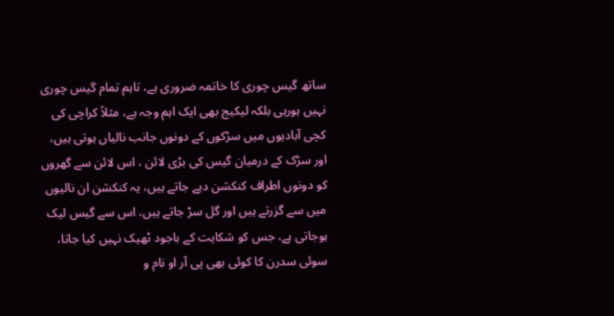ساتھ گیس چوری کا خاتمہ ضروری ہے، تاہم تمام گیس چوری نہیں ہورہی بلکہ لیکیج بھی ایک اہم وجہ ہے، مثلاً کراچی کی کچی آبادیوں میں سڑکوں کے دونوں جانب نالیاں ہوتی ہیں، اور سڑک کے درمیان گیس کی بڑی لائن ، اس لائن سے گھروں کو دونوں اطراف کنکشن دیے جاتے ہیں، یہ کنکشن ان نالیوں میں سے گزرتے ہیں اور گل سڑ جاتے ہیں، اس سے گیس لیک ہوجاتی ہے، جس کو شکایت کے باجود ٹھیک نہیں کیا جاتا، سوئی سدرن کا کوئی بھی پی آر او نام و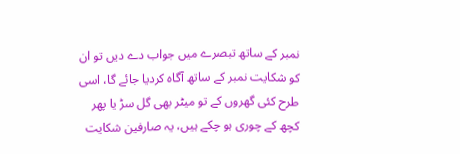نمبر کے ساتھ تبصرے میں جواب دے دیں تو ان کو شکایت نمبر کے ساتھ آگاہ کردیا جائے گا، اسی طرح کئی گھروں کے تو میٹر بھی گل سڑ یا پھر کچھ کے چوری ہو چکے ہیں، یہ صارفین شکایت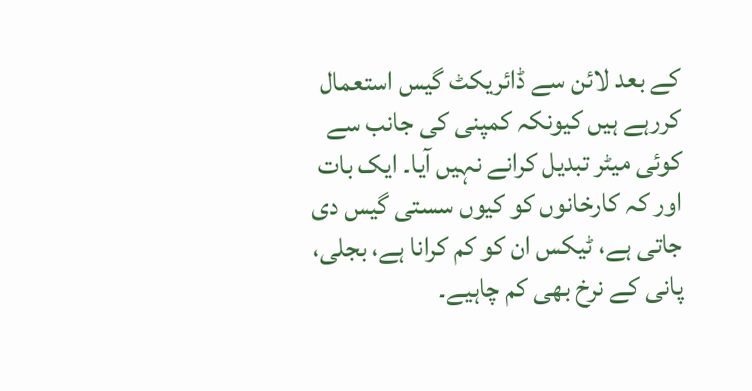کے بعد لائن سے ڈائریکٹ گیس استعمال کررہے ہیں کیونکہ کمپنی کی جانب سے کوئی میٹر تبدیل کرانے نہیں آیا۔ ایک بات اور کہ کارخانوں کو کیوں سستی گیس دی جاتی ہے، ٹیکس ان کو کم کرانا ہے، بجلی، پانی کے نرخ بھی کم چاہیے۔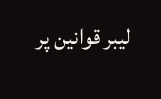لیبر قوانین پر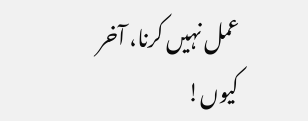عمل نہیں کرنا، آخر کیوں!